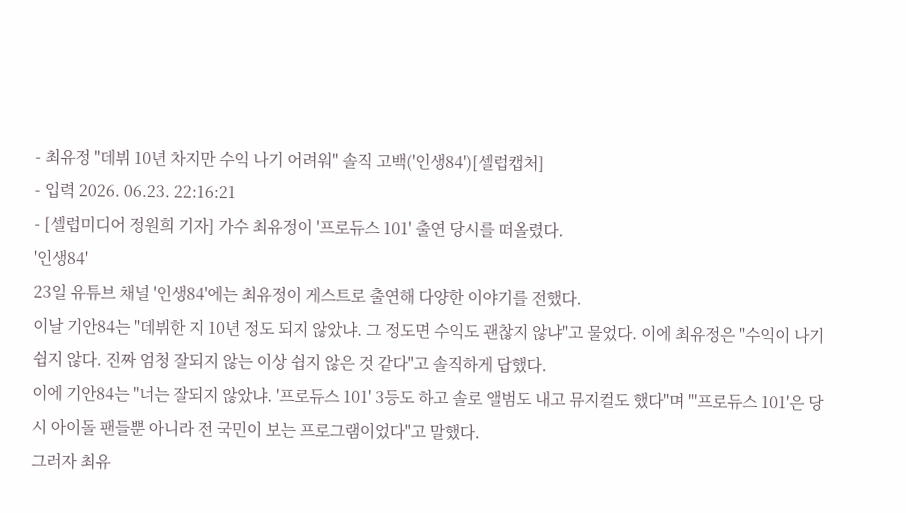- 최유정 "데뷔 10년 차지만 수익 나기 어려워" 솔직 고백('인생84')[셀럽캡처]
- 입력 2026. 06.23. 22:16:21
- [셀럽미디어 정원희 기자] 가수 최유정이 '프로듀스 101' 출연 당시를 떠올렸다.
'인생84'
23일 유튜브 채널 '인생84'에는 최유정이 게스트로 출연해 다양한 이야기를 전했다.
이날 기안84는 "데뷔한 지 10년 정도 되지 않았냐. 그 정도면 수익도 괜찮지 않냐"고 물었다. 이에 최유정은 "수익이 나기 쉽지 않다. 진짜 엄청 잘되지 않는 이상 쉽지 않은 것 같다"고 솔직하게 답했다.
이에 기안84는 "너는 잘되지 않았냐. '프로듀스 101' 3등도 하고 솔로 앨범도 내고 뮤지컬도 했다"며 "'프로듀스 101'은 당시 아이돌 팬들뿐 아니라 전 국민이 보는 프로그램이었다"고 말했다.
그러자 최유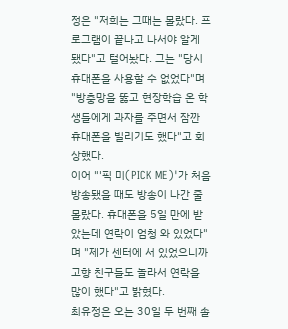정은 "저희는 그때는 몰랐다. 프로그램이 끝나고 나서야 알게 됐다"고 털어놨다. 그는 "당시 휴대폰을 사용할 수 없었다"며 "방충망을 뚫고 현장학습 온 학생들에게 과자를 주면서 잠깐 휴대폰을 빌리기도 했다"고 회상했다.
이어 "'픽 미(PICK ME)'가 처음 방송됐을 때도 방송이 나간 줄 몰랐다. 휴대폰을 5일 만에 받았는데 연락이 엄청 와 있었다"며 "제가 센터에 서 있었으니까 고향 친구들도 놀라서 연락을 많이 했다"고 밝혔다.
최유정은 오는 30일 두 번째 솔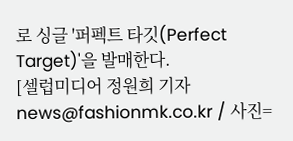로 싱글 '퍼펙트 타깃(Perfect Target)'을 발매한다.
[셀럽미디어 정원희 기자 news@fashionmk.co.kr / 사진=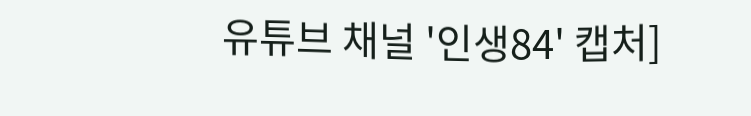유튜브 채널 '인생84' 캡처]